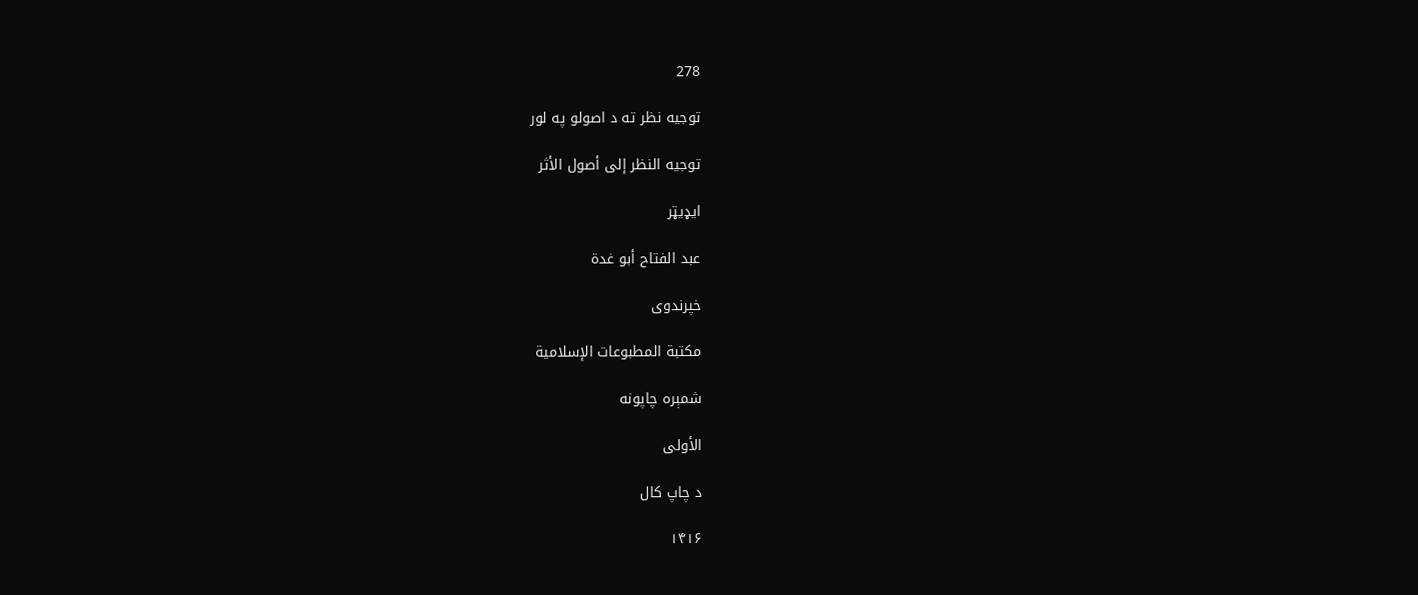278

توجيه نظر ته د اصولو په لور

توجيه النظر إلى أصول الأثر

ایډیټر

عبد الفتاح أبو غدة

خپرندوی

مكتبة المطبوعات الإسلامية

شمېره چاپونه

الأولى

د چاپ کال

۱۴۱۶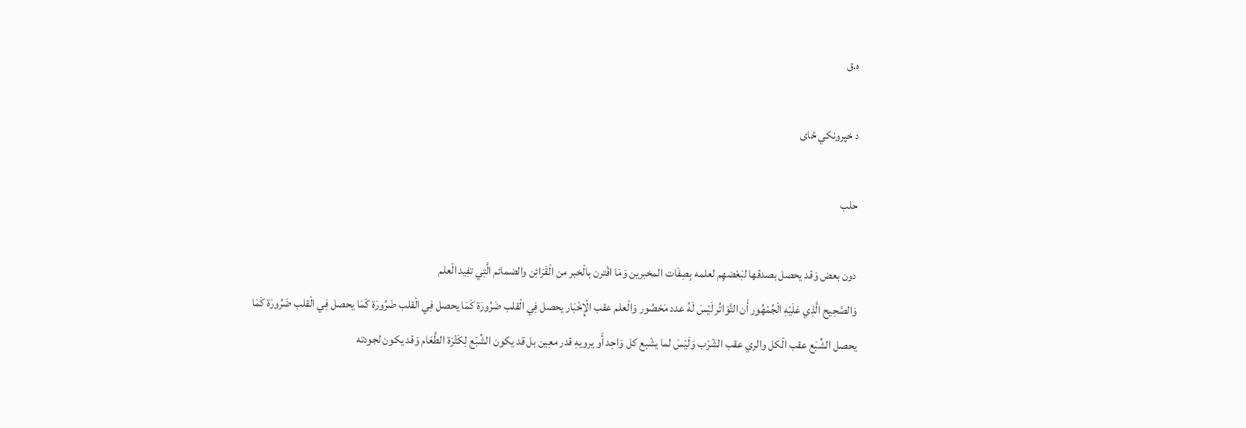ه.ق

د خپرونکي ځای

حلب

دون بعض وَقد يحصل بصدقها لبَعْضهِم لعلمه بِصِفَات المخبرين وَمَا اقْترن بالْخبر من الْقَرَائِن والضمائم الَّتِي تفِيد الْعلم
وَالصَّحِيح الَّذِي عَلَيْهِ الْجُمْهُور أَن التَّوَاتُر لَيْسَ لَهُ عدد مَحْصُور وَالْعلم عقب الْإِخْبَار يحصل فِي الْقلب ضَرُورَة كَمَا يحصل فِي الْقلب ضَرُورَة كَمَا يحصل فِي الْقلب ضَرُورَة كَمَا يحصل الشِّبَع عقب الْكل والري عقب الشّرْب وَلَيْسَ لما يشْبع كل وَاحِد أَو يرويهِ قدر معِين بل قد يكون الشِّبَع لِكَثْرَة الطَّعَام وَقد يكون لجودته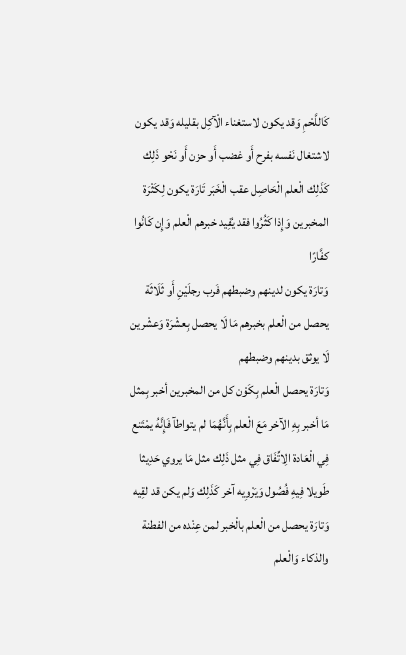كَاللَّحْمِ وَقد يكون لاستغناء الْآكِل بقليله وَقد يكون لاشتغال نَفسه بفرح أَو غضب أَو حزن أَو نَحْو ذَلِك
كَذَلِك الْعلم الْحَاصِل عقب الْخَبَر تَارَة يكون لِكَثْرَة المخبرين وَإِذا كَثُرُوا فقد يُفِيد خبرهم الْعلم وَإِن كَانُوا كفَّارًا
وَتارَة يكون لدينهم وضبطهم فَرب رجلَيْنِ أَو ثَلَاثَة يحصل من الْعلم بخبرهم مَا لَا يحصل بِعشْرَة وَعشْرين لَا يوثق بدينهم وضبطهم
وَتارَة يحصل الْعلم بِكَوْن كل من المخبرين أخبر بِمثل مَا أخبر بِهِ الآخر مَعَ الْعلم بِأَنَّهُمَا لم يتواطآ فَإِنَّهُ يمْتَنع فِي الْعَادة الِاتِّفَاق فِي مثل ذَلِك مثل مَا يروي حَدِيثا طَويلا فِيهِ فُصُول وَيَرْوِيه آخر كَذَلِك وَلم يكن قد لقِيه
وَتارَة يحصل من الْعلم بالْخبر لمن عِنْده من الفطنة والذكاء وَالْعلم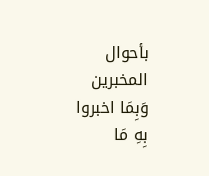بأحوال المخبرين وَبِمَا اخبروا بِهِ مَا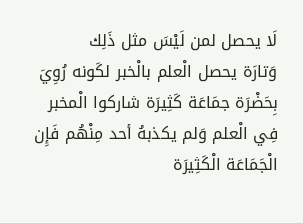لَا يحصل لمن لَيْسَ مثل ذَلِك
وَتارَة يحصل الْعلم بالْخبر لكَونه رُوِيَ بِحَضْرَة جمَاعَة كَثِيرَة شاركوا الْمخبر فِي الْعلم وَلم يكذبهُ أحد مِنْهُم فَإِن الْجَمَاعَة الْكَثِيرَة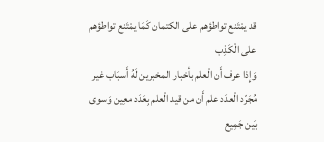قد يمْتَنع تواطؤهم على الكتمان كَمَا يمْتَنع تواطؤهم على الْكَذِب
وَإِذا عرف أَن الْعلم بأخبار المخبرين لَهُ أَسبَاب غير مُجَرّد الْعدَد علم أَن من قيد الْعلم بِعَدَد معِين وَسوى بَين جَمِيع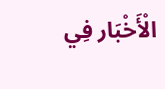الْأَخْبَار فِي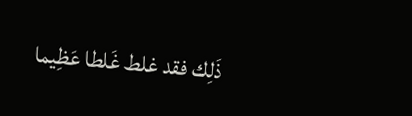ذَلِك فقد غلط غَلطا عَظِيما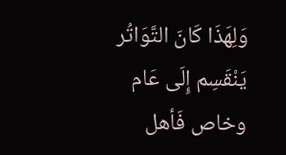وَلِهَذَا كَانَ التَّوَاتُر يَنْقَسِم إِلَى عَام وخاص فَأهل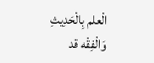الْعلم بِالْحَدِيثِ وَالْفِقْه قد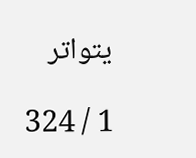يتواتر

1 / 324